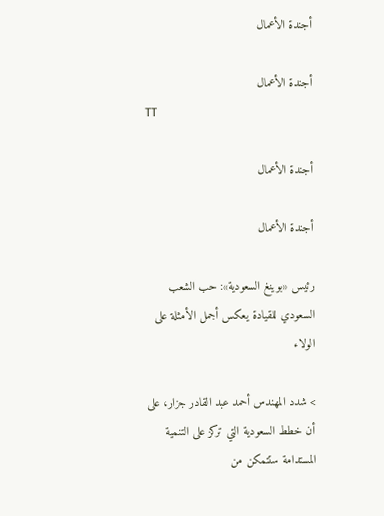أجندة الأعمال

أجندة الأعمال
TT

أجندة الأعمال

أجندة الأعمال

رئيس «بوينغ السعودية»: حب الشعب السعودي للقيادة يعكس أجمل الأمثلة على الولاء

> شدد المهندس أحمد عبد القادر جزار، على أن خطط السعودية التي تركز على التنمية المستدامة ستتمكن من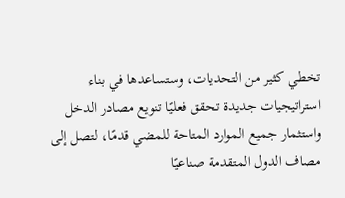تخطي كثير من التحديات، وستساعدها في بناء استراتيجيات جديدة تحقق فعليًا تنويع مصادر الدخل واستثمار جميع الموارد المتاحة للمضي قدمًا، لتصل إلى مصاف الدول المتقدمة صناعيًا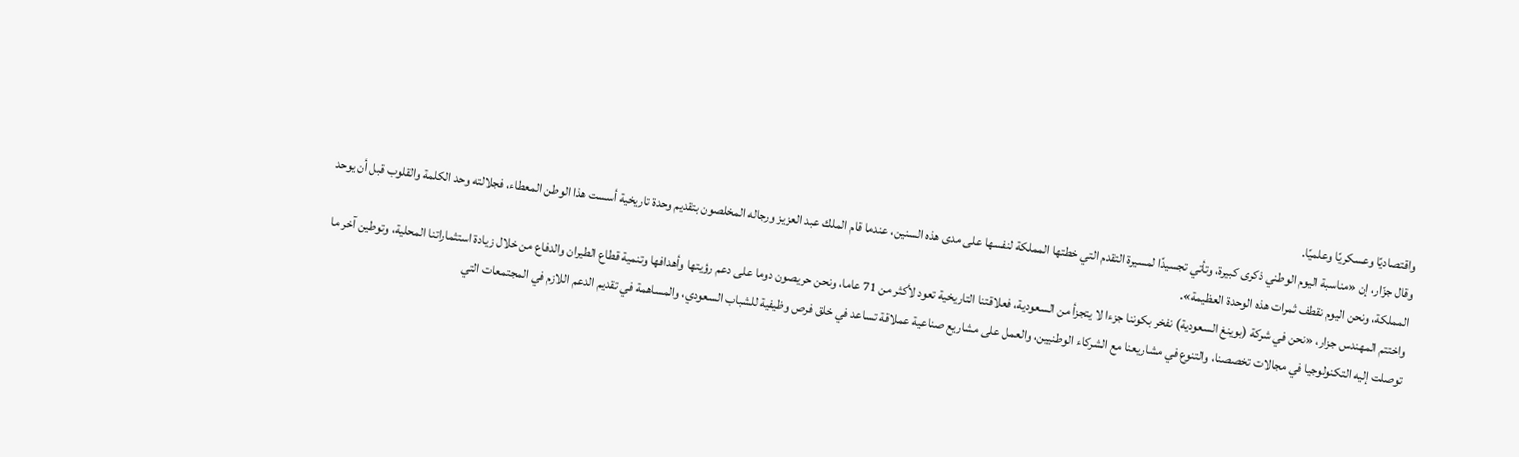واقتصاديًا وعسكريًا وعلميًا.
وقال جزّار، إن «مناسبة اليوم الوطني ذكرى كبيرة، وتأتي تجسيدًا لمسيرة التقدم التي خطتها المملكة لنفسها على مدى هذه السنين، عندما قام الملك عبد العزيز ورجاله المخلصون بتقديم وحدة تاريخية أسست هذا الوطن المعطاء، فجلالته وحد الكلمة والقلوب قبل أن يوحد المملكة، ونحن اليوم نقطف ثمرات هذه الوحدة العظيمة».
واختتم المهندس جزار، «نحن في شركة (بوينغ السعودية) نفخر بكوننا جزءا لا يتجزأ من السعودية، فعلاقتنا التاريخية تعود لأكثر من 71 عاما، ونحن حريصون دوما على دعم رؤيتها وأهدافها وتنمية قطاع الطيران والدفاع من خلال زيادة استثماراتنا المحلية، وتوطين آخر ما توصلت إليه التكنولوجيا في مجالات تخصصنا، والتنوع في مشاريعنا مع الشركاء الوطنيين، والعمل على مشاريع صناعية عملاقة تساعد في خلق فرص وظيفية للشباب السعودي، والمساهمة في تقديم الدعم اللازم في المجتمعات التي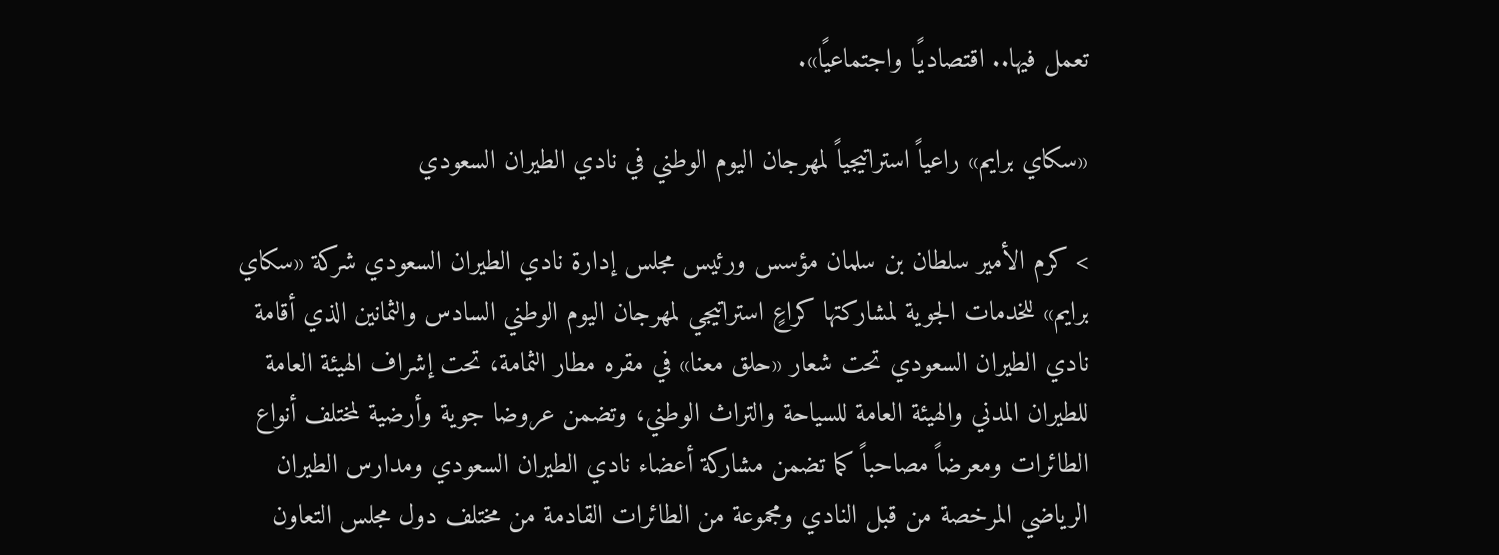تعمل فيها.. اقتصاديًا واجتماعيًا».

«سكاي برايم» راعياً استراتيجياً لمهرجان اليوم الوطني في نادي الطيران السعودي

> كرم الأمير سلطان بن سلمان مؤسس ورئيس مجلس إدارة نادي الطيران السعودي شركة «سكاي برايم» للخدمات الجوية لمشاركتها كراعٍ استراتيجي لمهرجان اليوم الوطني السادس والثمانين الذي أقامة نادي الطيران السعودي تحت شعار «حلق معنا» في مقره مطار الثمامة، تحت إشراف الهيئة العامة للطيران المدني والهيئة العامة للسياحة والتراث الوطني، وتضمن عروضا جوية وأرضية لمختلف أنواع الطائرات ومعرضاً مصاحباً كما تضمن مشاركة أعضاء نادي الطيران السعودي ومدارس الطيران الرياضي المرخصة من قبل النادي ومجموعة من الطائرات القادمة من مختلف دول مجلس التعاون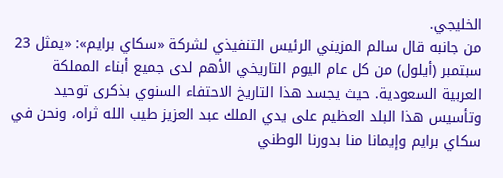الخليجي.
من جانبه قال سالم المزيني الرئيس التنفيذي لشركة «سكاي برايم»: «يمثل 23 سبتمبر (أيلول) من كل عام اليوم التاريخي الأهم لدى جميع أبناء المملكة العربية السعودية. حيث يجسد هذا التاريخ الاحتفاء السنوي بذكرى توحيد وتأسيس هذا البلد العظيم على يدي الملك عبد العزيز طيب الله ثراه، ونحن في سكاي برايم وإيمانا منا بدورنا الوطني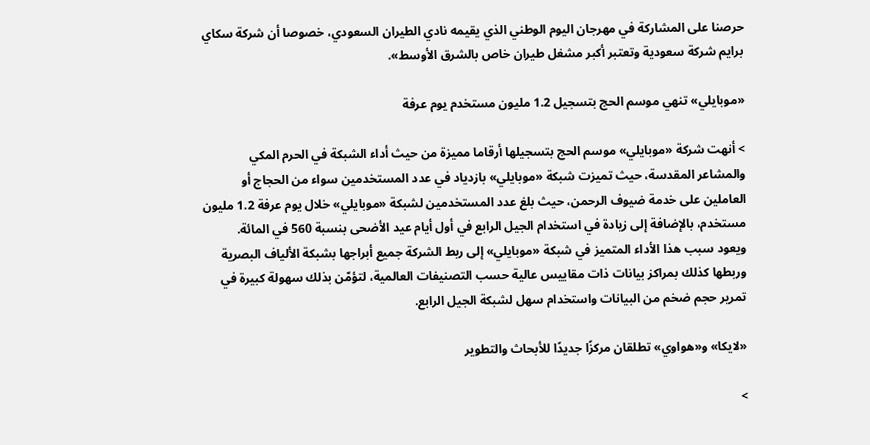حرصنا على المشاركة في مهرجان اليوم الوطني الذي يقيمه نادي الطيران السعودي، خصوصا أن شركة سكاي برايم شركة سعودية وتعتبر أكبر مشغل طيران خاص بالشرق الأوسط».

«موبايلي» تنهي موسم الحج بتسجيل 1.2 مليون مستخدم يوم عرفة

> أنهت شركة «موبايلي» موسم الحج بتسجيلها أرقاما مميزة من حيث أداء الشبكة في الحرم المكي والمشاعر المقدسة، حيث تميزت شبكة «موبايلي» بازدياد في عدد المستخدمين سواء من الحجاج أو العاملين على خدمة ضيوف الرحمن، حيث بلغ عدد المستخدمين لشبكة «موبايلي» خلال يوم عرفة 1.2 مليون مستخدم، بالإضافة إلى زيادة في استخدام الجيل الرابع في أول أيام عيد الأضحى بنسبة 560 في المائة.
ويعود سبب هذا الأداء المتميز في شبكة «موبايلي» إلى ربط الشركة جميع أبراجها بشبكة الألياف البصرية وربطها كذلك بمراكز بيانات ذات مقاييس عالية حسب التصنيفات العالمية، لتؤمّن بذلك سهولة كبيرة في تمرير حجم ضخم من البيانات واستخدام سهل لشبكة الجيل الرابع.

«لايكا» و«هواوي» تطلقان مركزًا جديدًا للأبحاث والتطوير

>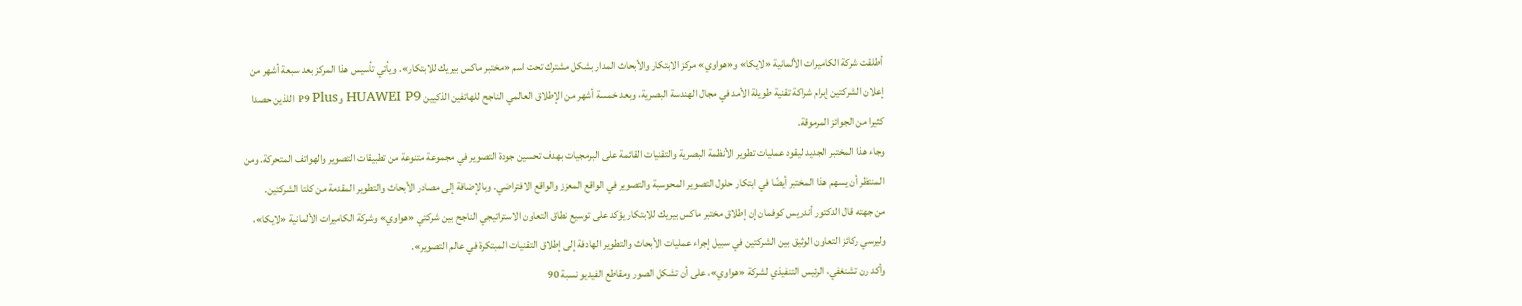أطلقت شركة الكاميرات الألمانية «لايكا» و«هواوي» مركز الابتكار والأبحاث المدار بشكل مشترك تحت اسم «مختبر ماكس بيريك للابتكار». ويأتي تأسيس هذا المركز بعد سبعة أشهر من إعلان الشركتين إبرام شراكة تقنية طويلة الأمد في مجال الهندسة البصرية، وبعد خمسة أشهر من الإطلاق العالمي الناجح للهاتفين الذكيين HUAWEI P9 وP9 Plus اللذين حصدا كثيرا من الجوائز المرموقة.
وجاء هذا المختبر الجديد ليقود عمليات تطوير الأنظمة البصرية والتقنيات القائمة على البرمجيات بهدف تحسين جودة التصوير في مجموعة متنوعة من تطبيقات التصوير والهواتف المتحركة. ومن المنتظر أن يسهم هذا المختبر أيضًا في ابتكار حلول التصوير المحوسبة والتصوير في الواقع المعزز والواقع الافتراضي. وبالإضافة إلى مصادر الأبحاث والتطوير المقدمة من كلتا الشركتين.
من جهته قال الدكتور أندريس كوفمان إن إطلاق مختبر ماكس بيريك للابتكار يؤكد على توسيع نطاق التعاون الاستراتيجي الناجح بين شركتي «هواوي» وشركة الكاميرات الألمانية «لايكا»، وليرسي ركائز التعاون الوثيق بين الشركتين في سبيل إجراء عمليات الأبحاث والتطوير الهادفة إلى إطلاق التقنيات المبتكرة في عالم التصوير».
وأكد رن تشنغفي، الرئيس التنفيذي لشركة «هواوي»، على أن تشكل الصور ومقاطع الفيديو نسبة 90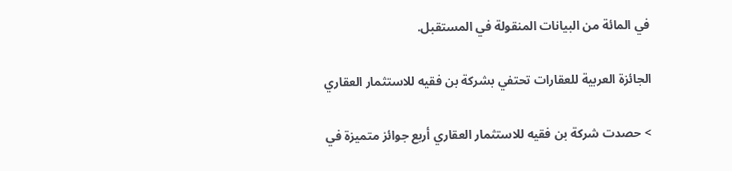في المائة من البيانات المنقولة في المستقبل.

الجائزة العربية للعقارات تحتفي بشركة بن فقيه للاستثمار العقاري

> حصدت شركة بن فقيه للاستثمار العقاري أربع جوائز متميزة في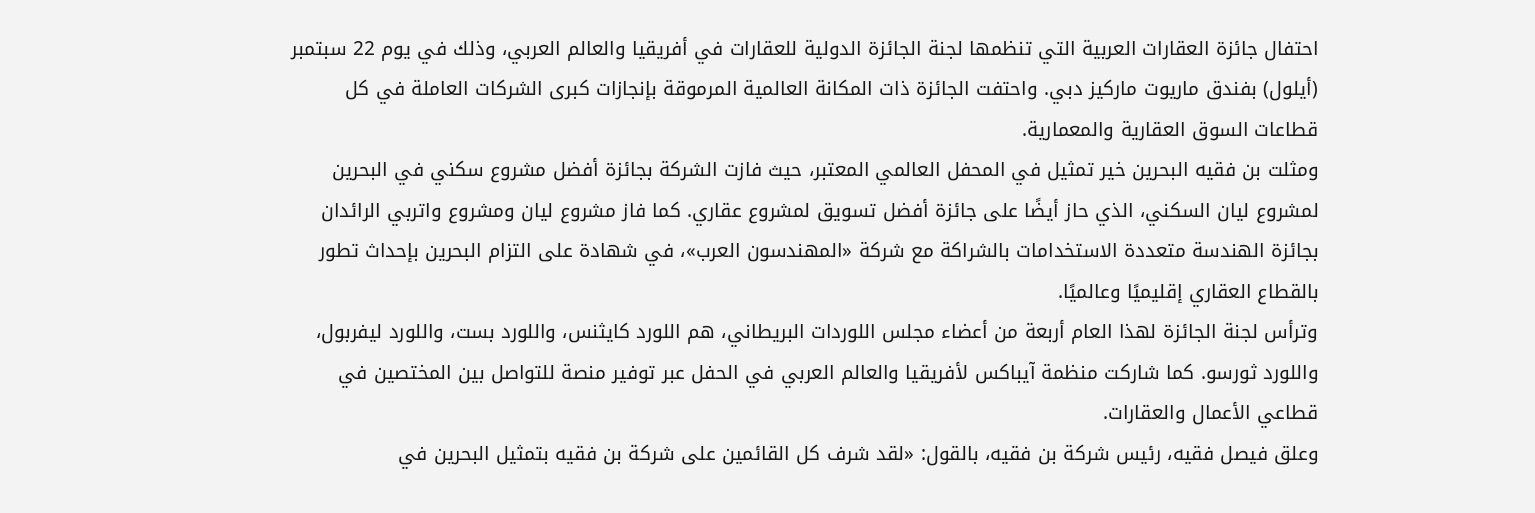احتفال جائزة العقارات العربية التي تنظمها لجنة الجائزة الدولية للعقارات في أفريقيا والعالم العربي، وذلك في يوم 22 سبتمبر (أيلول) بفندق ماريوت ماركيز دبي. واحتفت الجائزة ذات المكانة العالمية المرموقة بإنجازات كبرى الشركات العاملة في كل قطاعات السوق العقارية والمعمارية.
ومثلت بن فقيه البحرين خير تمثيل في المحفل العالمي المعتبر، حيث فازت الشركة بجائزة أفضل مشروع سكني في البحرين لمشروع ليان السكني، الذي حاز أيضًا على جائزة أفضل تسويق لمشروع عقاري. كما فاز مشروع ليان ومشروع واتربي الرائدان بجائزة الهندسة متعددة الاستخدامات بالشراكة مع شركة «المهندسون العرب»، في شهادة على التزام البحرين بإحداث تطور بالقطاع العقاري إقليميًا وعالميًا.
وترأس لجنة الجائزة لهذا العام أربعة من أعضاء مجلس اللوردات البريطاني، هم اللورد كايثنس، واللورد بست، واللورد ليفربول، واللورد ثورسو. كما شاركت منظمة آيباكس لأفريقيا والعالم العربي في الحفل عبر توفير منصة للتواصل بين المختصين في قطاعي الأعمال والعقارات.
وعلق فيصل فقيه، رئيس شركة بن فقيه، بالقول: «لقد شرف كل القائمين على شركة بن فقيه بتمثيل البحرين في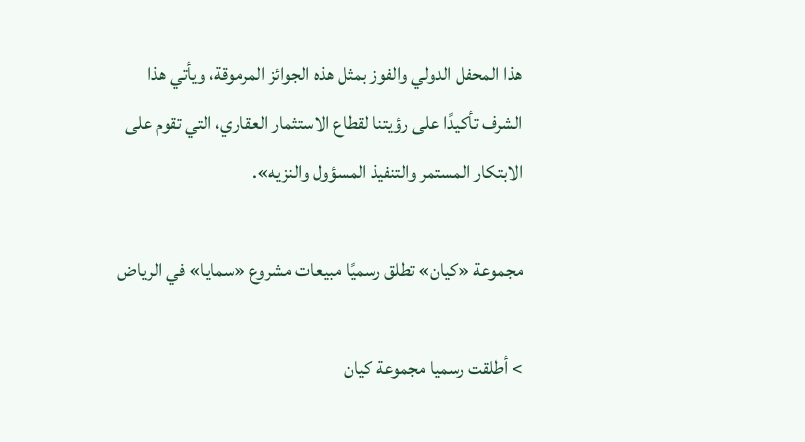هذا المحفل الدولي والفوز بمثل هذه الجوائز المرموقة، ويأتي هذا الشرف تأكيدًا على رؤيتنا لقطاع الاستثمار العقاري، التي تقوم على الابتكار المستمر والتنفيذ المسؤول والنزيه».

مجموعة «كيان» تطلق رسميًا مبيعات مشروع «سمايا» في الرياض

> أطلقت رسميا مجموعة كيان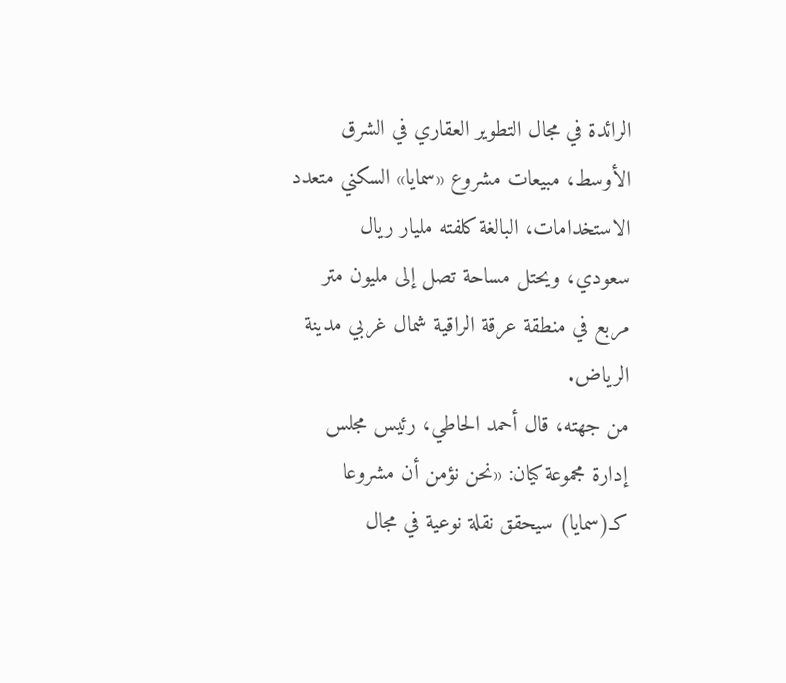الرائدة في مجال التطوير العقاري في الشرق الأوسط، مبيعات مشروع «سمايا» السكني متعدد الاستخدامات، البالغة كلفته مليار ريال سعودي، ويحتل مساحة تصل إلى مليون متر مربع في منطقة عرقة الراقية شمال غربي مدينة الرياض.
من جهته، قال أحمد الحاطي، رئيس مجلس إدارة مجموعة كيان: «نحن نؤمن أن مشروعا كـ(سمايا) سيحقق نقلة نوعية في مجال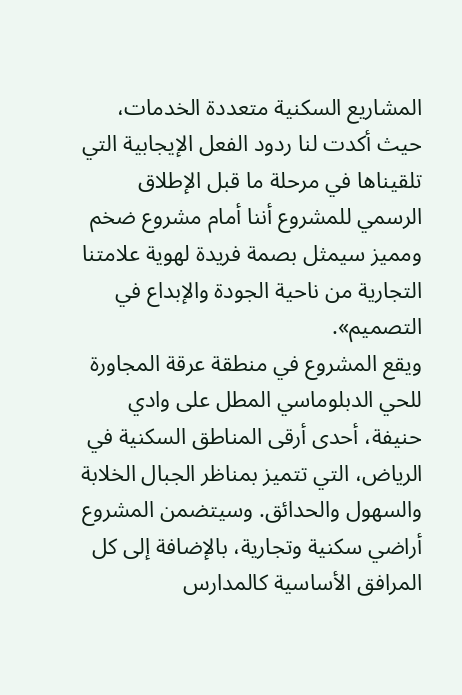المشاريع السكنية متعددة الخدمات، حيث أكدت لنا ردود الفعل الإيجابية التي تلقيناها في مرحلة ما قبل الإطلاق الرسمي للمشروع أننا أمام مشروع ضخم ومميز سيمثل بصمة فريدة لهوية علامتنا التجارية من ناحية الجودة والإبداع في التصميم».
ويقع المشروع في منطقة عرقة المجاورة للحي الدبلوماسي المطل على وادي حنيفة، أحدى أرقى المناطق السكنية في الرياض، التي تتميز بمناظر الجبال الخلابة والسهول والحدائق. وسيتضمن المشروع أراضي سكنية وتجارية، بالإضافة إلى كل المرافق الأساسية كالمدارس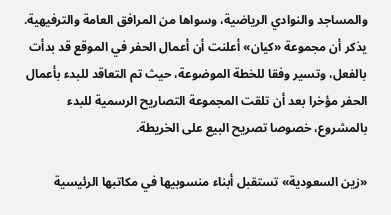والمساجد والنوادي الرياضية، وسواها من المرافق العامة والترفيهية. يذكر أن مجموعة «كيان» أعلنت أن أعمال الحفر في الموقع قد بدأت بالفعل، وتسير وفقا للخطة الموضوعة، حيث تم التعاقد للبدء بأعمال الحفر مؤخرا بعد أن تلقت المجموعة التصاريح الرسمية للبدء بالمشروع، خصوصا تصريح البيع على الخريطة.

«زين السعودية» تستقبل أبناء منسوبيها في مكاتبها الرئيسية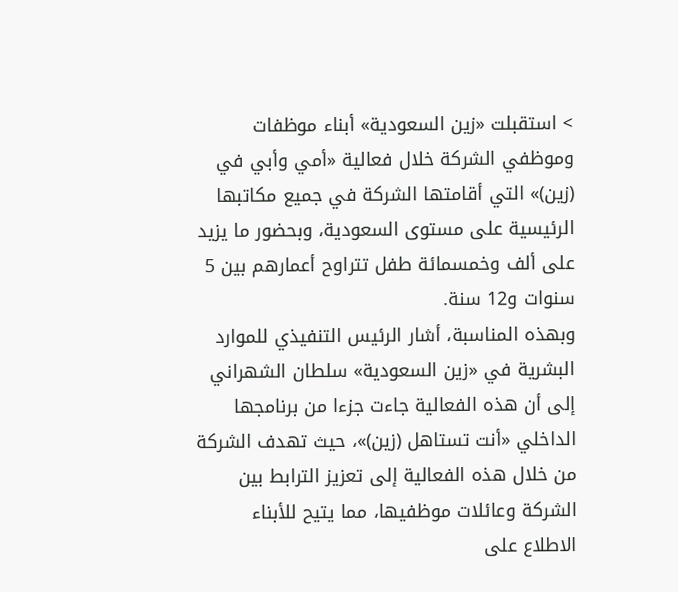> استقبلت «زين السعودية» أبناء موظفات وموظفي الشركة خلال فعالية «أمي وأبي في (زين)» التي أقامتها الشركة في جميع مكاتبها الرئيسية على مستوى السعودية، وبحضور ما يزيد على ألف وخمسمائة طفل تتراوح أعمارهم بين 5 سنوات و12 سنة.
وبهذه المناسبة، أشار الرئيس التنفيذي للموارد البشرية في «زين السعودية» سلطان الشهراني إلى أن هذه الفعالية جاءت جزءا من برنامجها الداخلي «أنت تستاهل (زين)»، حيث تهدف الشركة من خلال هذه الفعالية إلى تعزيز الترابط بين الشركة وعائلات موظفيها، مما يتيح للأبناء الاطلاع على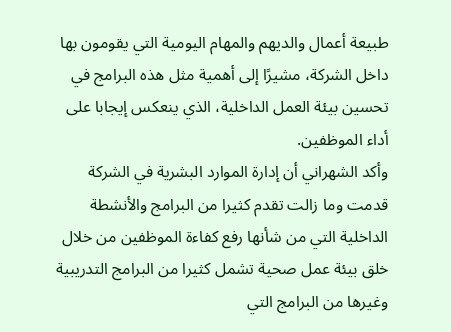طبيعة أعمال والديهم والمهام اليومية التي يقومون بها داخل الشركة، مشيرًا إلى أهمية مثل هذه البرامج في تحسين بيئة العمل الداخلية، الذي ينعكس إيجابا على أداء الموظفين.
وأكد الشهراني أن إدارة الموارد البشرية في الشركة قدمت وما زالت تقدم كثيرا من البرامج والأنشطة الداخلية التي من شأنها رفع كفاءة الموظفين من خلال خلق بيئة عمل صحية تشمل كثيرا من البرامج التدريبية وغيرها من البرامج التي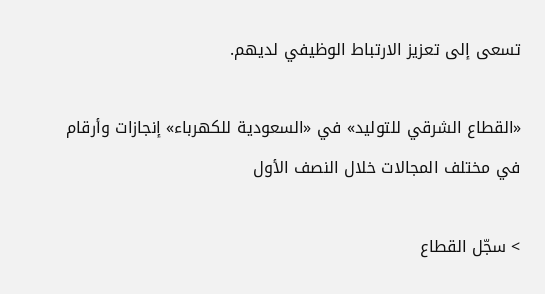تسعى إلى تعزيز الارتباط الوظيفي لديهم.

«القطاع الشرقي للتوليد» في «السعودية للكهرباء» إنجازات وأرقام في مختلف المجالات خلال النصف الأول

> سجّل القطاع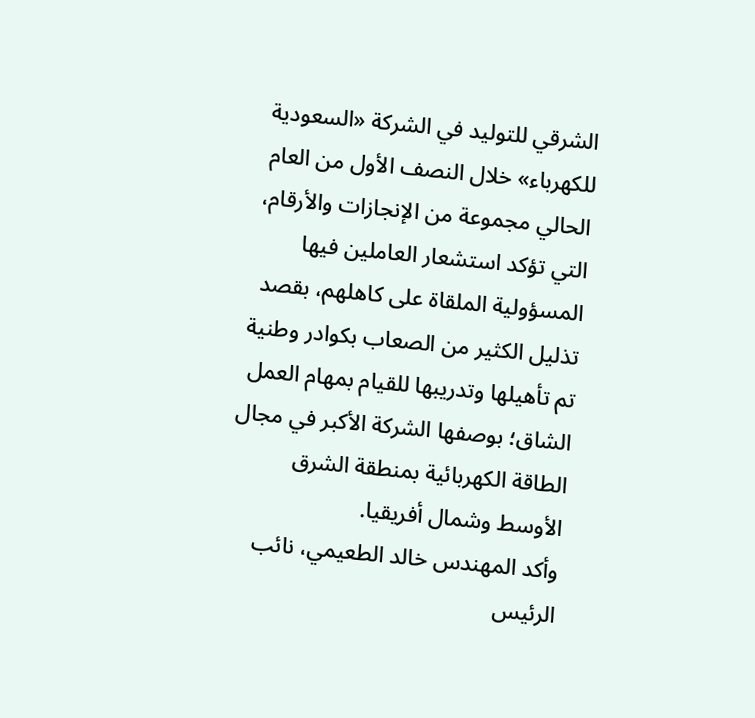الشرقي للتوليد في الشركة «السعودية للكهرباء» خلال النصف الأول من العام الحالي مجموعة من الإنجازات والأرقام، التي تؤكد استشعار العاملين فيها المسؤولية الملقاة على كاهلهم، بقصد تذليل الكثير من الصعاب بكوادر وطنية تم تأهيلها وتدريبها للقيام بمهام العمل الشاق؛ بوصفها الشركة الأكبر في مجال الطاقة الكهربائية بمنطقة الشرق الأوسط وشمال أفريقيا.
وأكد المهندس خالد الطعيمي، نائب الرئيس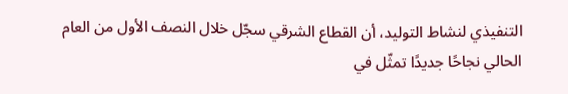التنفيذي لنشاط التوليد، أن القطاع الشرقي سجّل خلال النصف الأول من العام الحالي نجاحًا جديدًا تمثّل في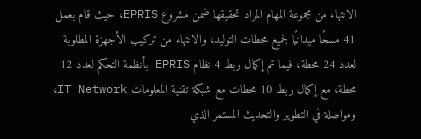الانتهاء من مجموعة المهام المراد تحقيقها ضمن مشروع EPRIS، حيث قام بعمل 41 مسحًا ميدانيًا لجميع محطات التوليد، والانتهاء من تركيب الأجهزة المطلوبة لعدد 24 محطة، فيما تم إكمال ربط 4 نظام EPRIS بأنظمة التحكم لعدد 12 محطة، مع إكمال ربط 10 محطات مع شبكة تقنية المعلومات IT Network، ومواصلة في التطوير والتحديث المستمر الذي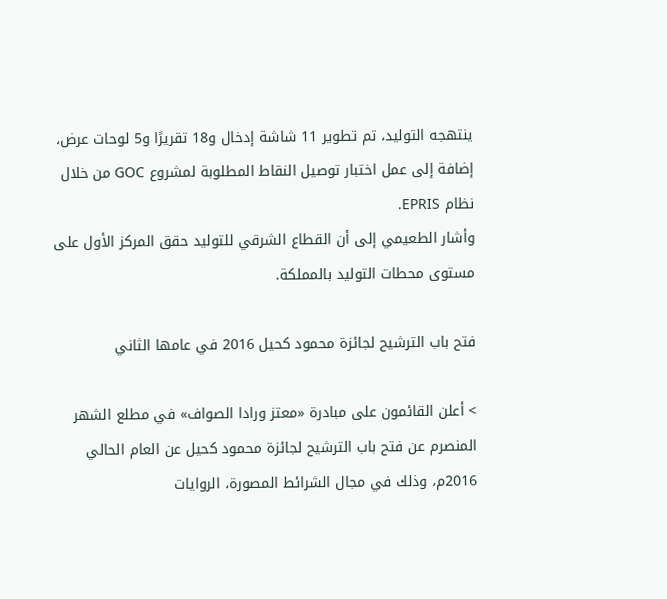ينتهجه التوليد، تم تطوير 11 شاشة إدخال و18 تقريرًا و5 لوحات عرض، إضافة إلى عمل اختبار توصيل النقاط المطلوبة لمشروع GOC من خلال نظام EPRIS.
وأشار الطعيمي إلى أن القطاع الشرقي للتوليد حقق المركز الأول على مستوى محطات التوليد بالمملكة.

فتح باب الترشيح لجائزة محمود كحيل 2016 في عامها الثاني

> أعلن القائمون على مبادرة «معتز ورادا الصواف» في مطلع الشهر المنصرم عن فتح باب الترشيح لجائزة محمود كحيل عن العام الحالي 2016م، وذلك في مجال الشرائط المصورة، الروايات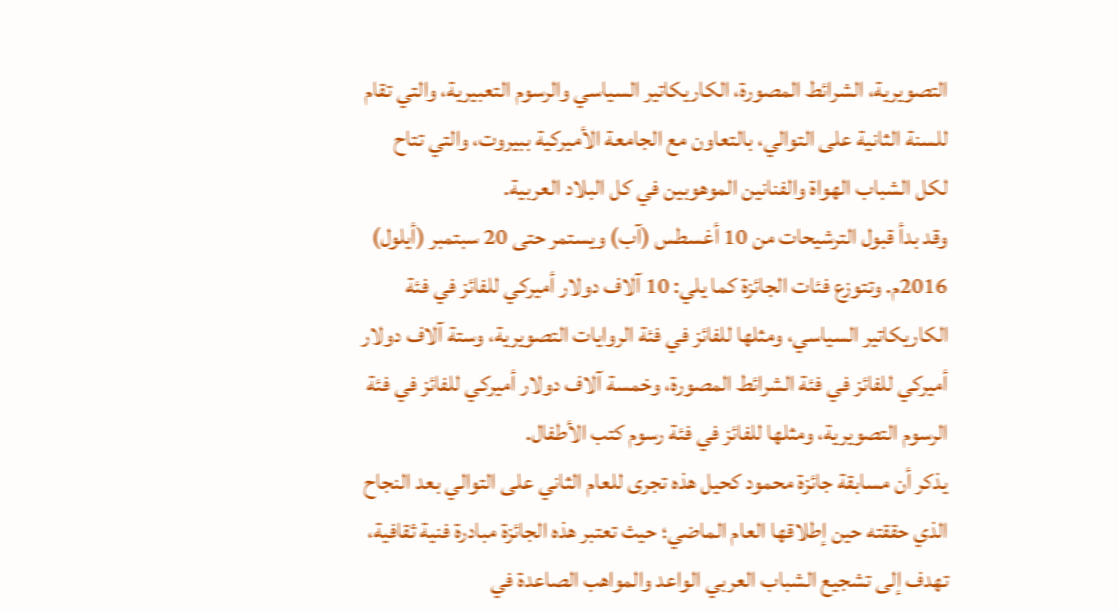التصويرية، الشرائط المصورة، الكاريكاتير السياسي والرسوم التعبيرية، والتي تقام للسنة الثانية على التوالي، بالتعاون مع الجامعة الأميركية ببيروت، والتي تتاح لكل الشباب الهواة والفنانين الموهوبين في كل البلاد العربية.
وقد بدأ قبول الترشيحات من 10 أغسطس (آب) ويستمر حتى 20 سبتمبر (أيلول) 2016م. وتتوزع فئات الجائزة كما يلي: 10 آلاف دولار أميركي للفائز في فئة الكاريكاتير السياسي، ومثلها للفائز في فئة الروايات التصويرية، وستة آلاف دولار أميركي للفائز في فئة الشرائط المصورة، وخمسة آلاف دولار أميركي للفائز في فئة الرسوم التصويرية، ومثلها للفائز في فئة رسوم كتب الأطفال.
يذكر أن مسابقة جائزة محمود كحيل هذه تجرى للعام الثاني على التوالي بعد النجاح الذي حققته حين إطلاقها العام الماضي؛ حيث تعتبر هذه الجائزة مبادرة فنية ثقافية، تهدف إلى تشجيع الشباب العربي الواعد والمواهب الصاعدة في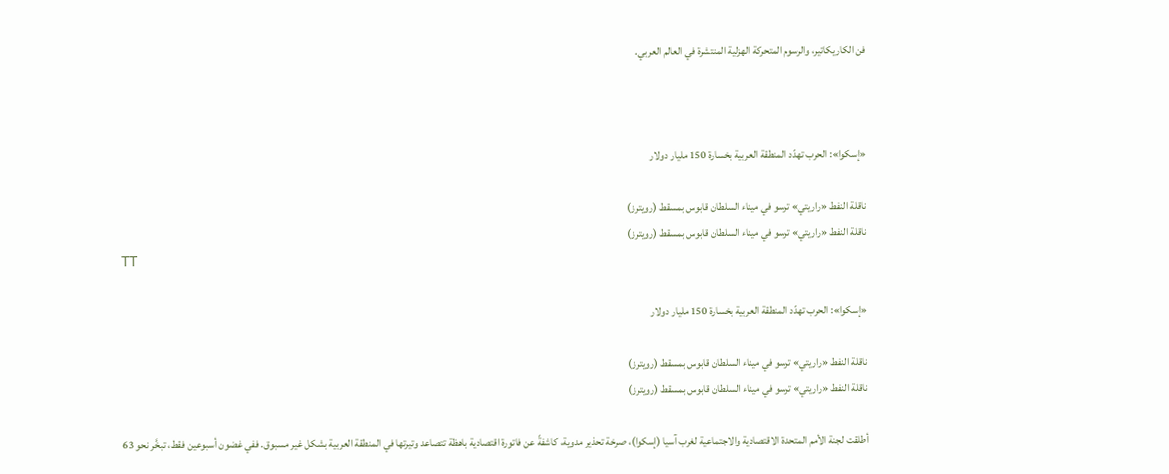فن الكاريكاتير، والرسوم المتحركة الهزلية المنتشرة في العالم العربي.



«إسكوا»: الحرب تهدّد المنطقة العربية بخسارة 150 مليار دولار

ناقلة النفط «راريتي» ترسو في ميناء السلطان قابوس بمسقط (رويترز)
ناقلة النفط «راريتي» ترسو في ميناء السلطان قابوس بمسقط (رويترز)
TT

«إسكوا»: الحرب تهدّد المنطقة العربية بخسارة 150 مليار دولار

ناقلة النفط «راريتي» ترسو في ميناء السلطان قابوس بمسقط (رويترز)
ناقلة النفط «راريتي» ترسو في ميناء السلطان قابوس بمسقط (رويترز)

أطلقت لجنة الأمم المتحدة الاقتصادية والاجتماعية لغرب آسيا (إسكوا)، صرخة تحذير مدوية، كاشفةً عن فاتورة اقتصادية باهظة تتصاعد وتيرتها في المنطقة العربية بشكل غير مسبوق. ففي غضون أسبوعين فقط، تبخَّر نحو 63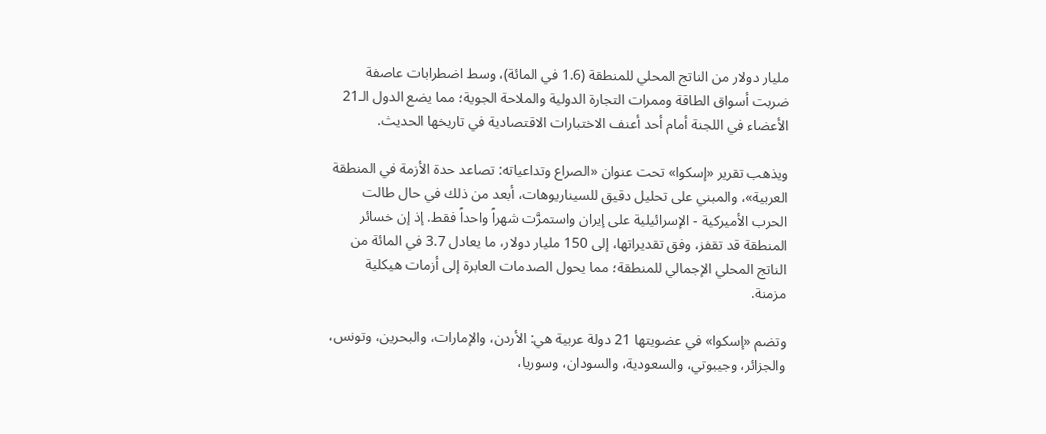مليار دولار من الناتج المحلي للمنطقة (1.6 في المائة)، وسط اضطرابات عاصفة ضربت أسواق الطاقة وممرات التجارة الدولية والملاحة الجوية؛ مما يضع الدول الـ21 الأعضاء في اللجنة أمام أحد أعنف الاختبارات الاقتصادية في تاريخها الحديث.

ويذهب تقرير «إسكوا» تحت عنوان «الصراع وتداعياته: تصاعد حدة الأزمة في المنطقة العربية»، والمبني على تحليل دقيق للسيناريوهات، أبعد من ذلك في حال طالت الحرب الأميركية - الإسرائيلية على إيران واستمرَّت شهراً واحداً فقط. إذ إن خسائر المنطقة قد تقفز، وفق تقديراتها، إلى 150 مليار دولار، ما يعادل 3.7 في المائة من الناتج المحلي الإجمالي للمنطقة؛ مما يحول الصدمات العابرة إلى أزمات هيكلية مزمنة.

وتضم «إسكوا» في عضويتها 21 دولة عربية هي: الأردن، والإمارات، والبحرين، وتونس، والجزائر، وجيبوتي، والسعودية، والسودان، وسوريا،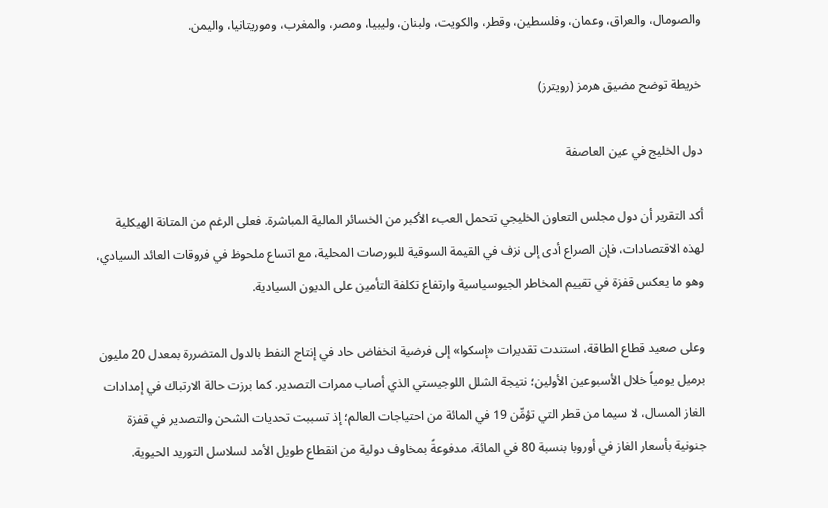والصومال، والعراق، وعمان، وفلسطين، وقطر، والكويت، ولبنان، وليبيا، ومصر، والمغرب، وموريتانيا، واليمن.

خريطة توضح مضيق هرمز (رويترز)

دول الخليج في عين العاصفة

أكد التقرير أن دول مجلس التعاون الخليجي تتحمل العبء الأكبر من الخسائر المالية المباشرة. فعلى الرغم من المتانة الهيكلية لهذه الاقتصادات، فإن الصراع أدى إلى نزف في القيمة السوقية للبورصات المحلية، مع اتساع ملحوظ في فروقات العائد السيادي، وهو ما يعكس قفزة في تقييم المخاطر الجيوسياسية وارتفاع تكلفة التأمين على الديون السيادية.

وعلى صعيد قطاع الطاقة، استندت تقديرات «إسكوا» إلى فرضية انخفاض حاد في إنتاج النفط بالدول المتضررة بمعدل 20 مليون برميل يومياً خلال الأسبوعين الأولين؛ نتيجة الشلل اللوجيستي الذي أصاب ممرات التصدير. كما برزت حالة الارتباك في إمدادات الغاز المسال، لا سيما من قطر التي تؤمِّن 19 في المائة من احتياجات العالم؛ إذ تسببت تحديات الشحن والتصدير في قفزة جنونية بأسعار الغاز في أوروبا بنسبة 80 في المائة، مدفوعةً بمخاوف دولية من انقطاع طويل الأمد لسلاسل التوريد الحيوية.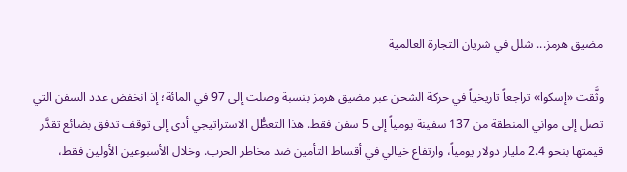مضيق هرمز... شلل في شريان التجارة العالمية

وثَّقت «إسكوا» تراجعاً تاريخياً في حركة الشحن عبر مضيق هرمز بنسبة وصلت إلى 97 في المائة؛ إذ انخفض عدد السفن التي تصل إلى مواني المنطقة من 137 سفينة يومياً إلى 5 سفن فقط. هذا التعطُّل الاستراتيجي أدى إلى توقف تدفق بضائع تقدَّر قيمتها بنحو 2.4 مليار دولار يومياً، وارتفاع خيالي في أقساط التأمين ضد مخاطر الحرب. وخلال الأسبوعين الأولين فقط،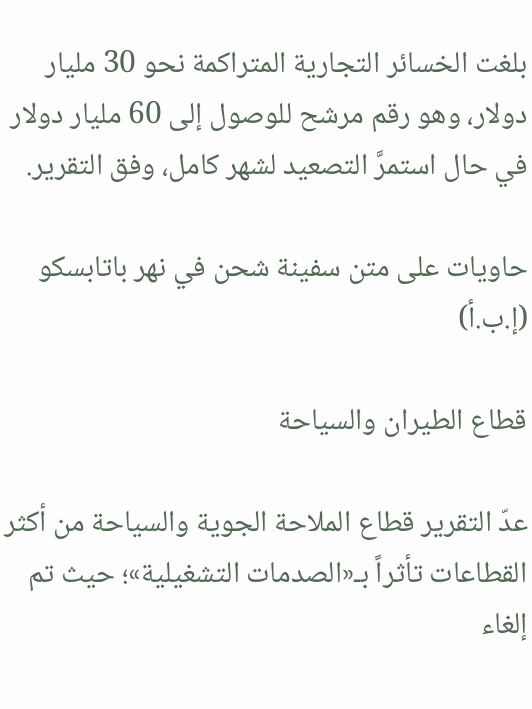بلغت الخسائر التجارية المتراكمة نحو 30 مليار دولار، وهو رقم مرشح للوصول إلى 60 مليار دولار في حال استمرَّ التصعيد لشهر كامل، وفق التقرير.

حاويات على متن سفينة شحن في نهر باتابسكو (إ.ب.أ)

قطاع الطيران والسياحة

عدّ التقرير قطاع الملاحة الجوية والسياحة من أكثر القطاعات تأثراً بـ«الصدمات التشغيلية»؛ حيث تم إلغاء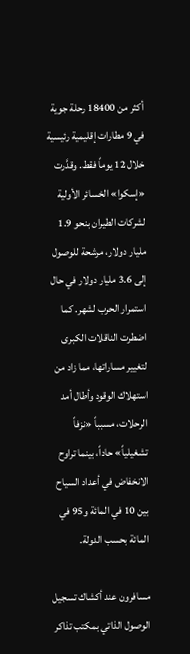أكثر من 18400 رحلة جوية في 9 مطارات إقليمية رئيسية خلال 12 يوماً فقط. وقدَّرت «إسكوا» الخسائر الأولية لشركات الطيران بنحو 1.9 مليار دولار، مرشحة للوصول إلى 3.6 مليار دولار في حال استمرار الحرب لشهر. كما اضطرت الناقلات الكبرى لتغيير مساراتها، مما زاد من استهلاك الوقود وأطال أمد الرحلات، مسبباً «نزفاً تشغيلياً» حاداً، بينما تراوح الانخفاض في أعداد السياح بين 10 في المائة و95 في المائة بحسب الدولة.

مسافرون عند أكشاك تسجيل الوصول الذاتي بمكتب تذاكر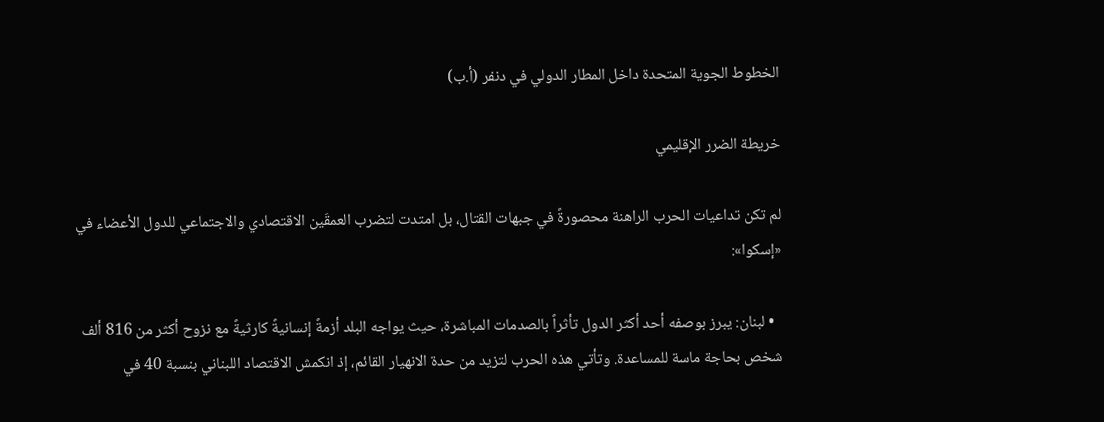الخطوط الجوية المتحدة داخل المطار الدولي في دنفر (أ.ب)

خريطة الضرر الإقليمي

لم تكن تداعيات الحرب الراهنة محصورةً في جبهات القتال، بل امتدت لتضرب العمقَين الاقتصادي والاجتماعي للدول الأعضاء في «إسكوا»:

  • لبنان: يبرز بوصفه أحد أكثر الدول تأثراً بالصدمات المباشرة، حيث يواجه البلد أزمةً إنسانيةً كارثيةً مع نزوح أكثر من 816 ألف شخص بحاجة ماسة للمساعدة. وتأتي هذه الحرب لتزيد من حدة الانهيار القائم، إذ انكمش الاقتصاد اللبناني بنسبة 40 في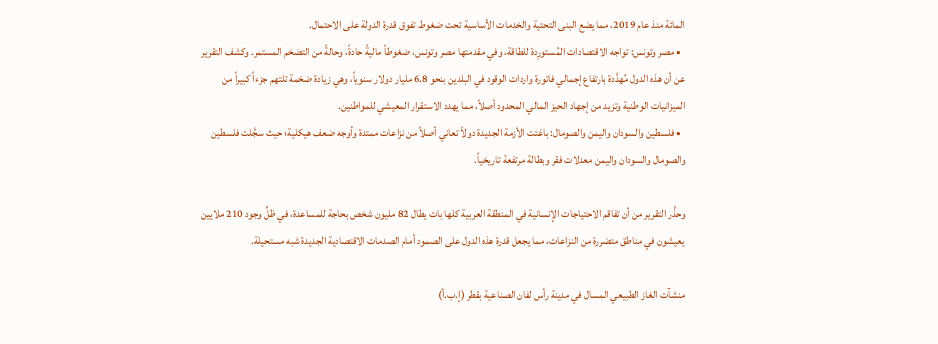المائة منذ عام 2019، مما يضع البنى التحتية والخدمات الأساسية تحت ضغوط تفوق قدرة الدولة على الاحتمال.
  • مصر وتونس: تواجه الاقتصادات المُستورِدة للطاقة، وفي مقدمتها مصر وتونس، ضغوطاً ماليةً حادةً، وحالةً من التضخم المستمر. وكشف التقرير عن أن هذه الدول مُهدَّدة بارتفاع إجمالي فاتورة واردات الوقود في البلدين بنحو 6.8 مليار دولار سنوياً، وهي زيادة ضخمة تلتهم جزءاً كبيراً من الميزانيات الوطنية وتزيد من إجهاد الحيز المالي المحدود أصلاً، مما يهدد الاستقرار المعيشي للمواطنين.
  • فلسطين والسودان واليمن والصومال: باغتت الأزمة الجديدة دولاً تعاني أصلاً من نزاعات ممتدة وأوجه ضعف هيكلية؛ حيث سجَّلت فلسطين والصومال والسودان واليمن معدلات فقر وبطالة مرتفعة تاريخياً.

وحذَّر التقرير من أن تفاقم الاحتياجات الإنسانية في المنطقة العربية كلها بات يطال 82 مليون شخص بحاجة للمساعدة، في ظلِّ وجود 210 ملايين يعيشون في مناطق متضررة من النزاعات، مما يجعل قدرة هذه الدول على الصمود أمام الصدمات الاقتصادية الجديدة شبه مستحيلة.

منشآت الغاز الطبيعي المسال في مدينة رأس لفان الصناعية بقطر (إ.ب.أ)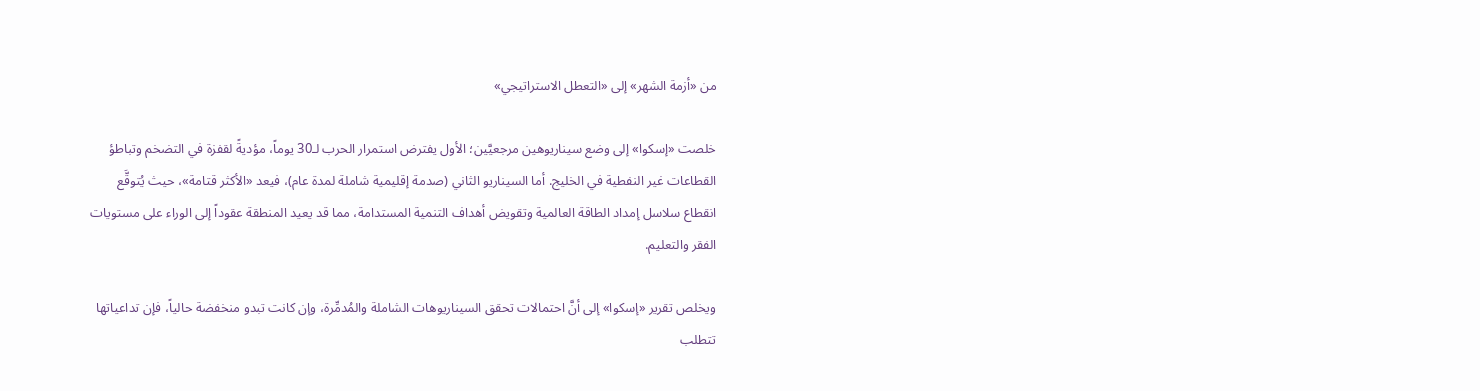من «أزمة الشهر» إلى «التعطل الاستراتيجي»

خلصت «إسكوا» إلى وضع سيناريوهين مرجعيَّين؛ الأول يفترض استمرار الحرب لـ30 يوماً، مؤديةً لقفزة في التضخم وتباطؤ القطاعات غير النفطية في الخليج. أما السيناريو الثاني (صدمة إقليمية شاملة لمدة عام)، فيعد «الأكثر قتامة»، حيث يُتوقَّع انقطاع سلاسل إمداد الطاقة العالمية وتقويض أهداف التنمية المستدامة، مما قد يعيد المنطقة عقوداً إلى الوراء على مستويات الفقر والتعليم.

ويخلص تقرير «إسكوا» إلى أنَّ احتمالات تحقق السيناريوهات الشاملة والمُدمِّرة، وإن كانت تبدو منخفضة حالياً، فإن تداعياتها تتطلب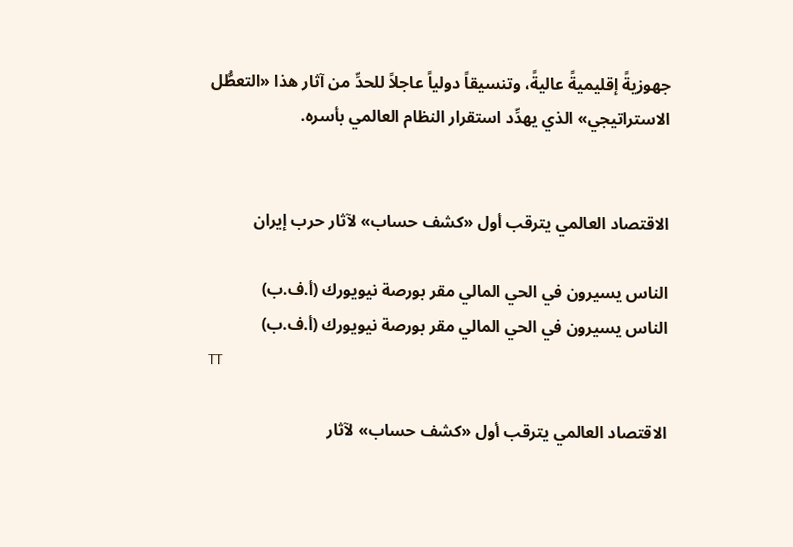جهوزيةً إقليميةً عاليةً، وتنسيقاً دولياً عاجلاً للحدِّ من آثار هذا «التعطُّل الاستراتيجي» الذي يهدِّد استقرار النظام العالمي بأسره.


الاقتصاد العالمي يترقب أول «كشف حساب» لآثار حرب إيران

الناس يسيرون في الحي المالي مقر بورصة نيويورك (أ.ف.ب)
الناس يسيرون في الحي المالي مقر بورصة نيويورك (أ.ف.ب)
TT

الاقتصاد العالمي يترقب أول «كشف حساب» لآثار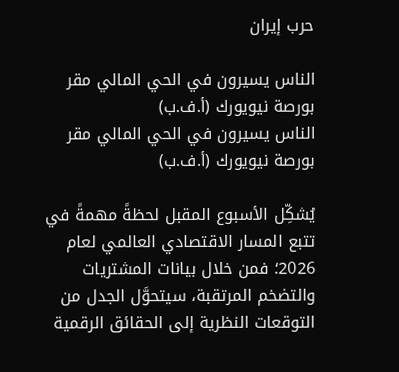حرب إيران

الناس يسيرون في الحي المالي مقر بورصة نيويورك (أ.ف.ب)
الناس يسيرون في الحي المالي مقر بورصة نيويورك (أ.ف.ب)

يُشكِّل الأسبوع المقبل لحظةً مهمةً في تتبع المسار الاقتصادي العالمي لعام 2026؛ فمن خلال بيانات المشتريات والتضخم المرتقبة، سيتحوَّل الجدل من التوقعات النظرية إلى الحقائق الرقمية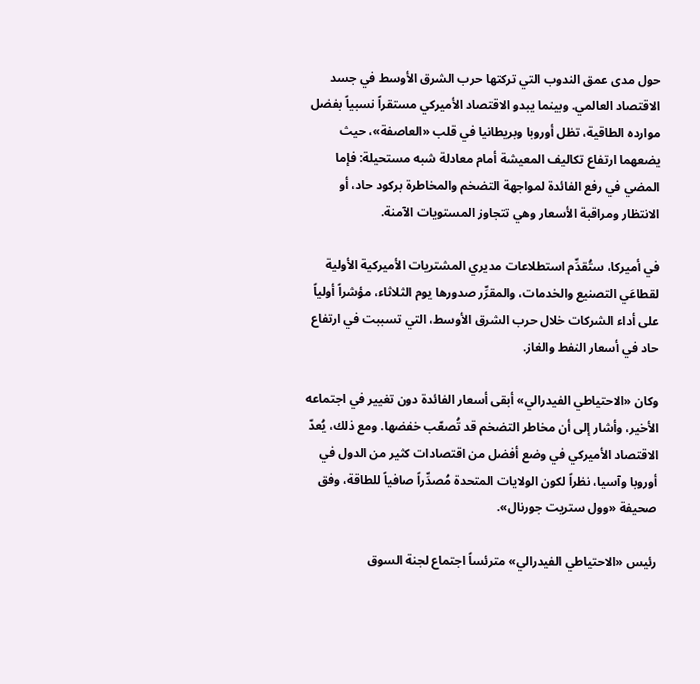حول مدى عمق الندوب التي تركتها حرب الشرق الأوسط في جسد الاقتصاد العالمي. وبينما يبدو الاقتصاد الأميركي مستقراً نسبياً بفضل موارده الطاقية، تظل أوروبا وبريطانيا في قلب «العاصفة»، حيث يضعهما ارتفاع تكاليف المعيشة أمام معادلة شبه مستحيلة: فإما المضي في رفع الفائدة لمواجهة التضخم والمخاطرة بركود حاد، أو الانتظار ومراقبة الأسعار وهي تتجاوز المستويات الآمنة.

في أميركا، ستُقدِّم استطلاعات مديري المشتريات الأميركية الأولية لقطاعَي التصنيع والخدمات، والمقرِّر صدورها يوم الثلاثاء، مؤشراً أولياً على أداء الشركات خلال حرب الشرق الأوسط، التي تسببت في ارتفاع حاد في أسعار النفط والغاز.

وكان «الاحتياطي الفيدرالي» أبقى أسعار الفائدة دون تغيير في اجتماعه الأخير، وأشار إلى أن مخاطر التضخم قد تُصعّب خفضها. ومع ذلك، يُعدّ الاقتصاد الأميركي في وضع أفضل من اقتصادات كثير من الدول في أوروبا وآسيا، نظراً لكون الولايات المتحدة مُصدِّراً صافياً للطاقة، وفق صحيفة «وول ستريت جورنال».

رئيس «الاحتياطي الفيدرالي» مترئساً اجتماع لجنة السوق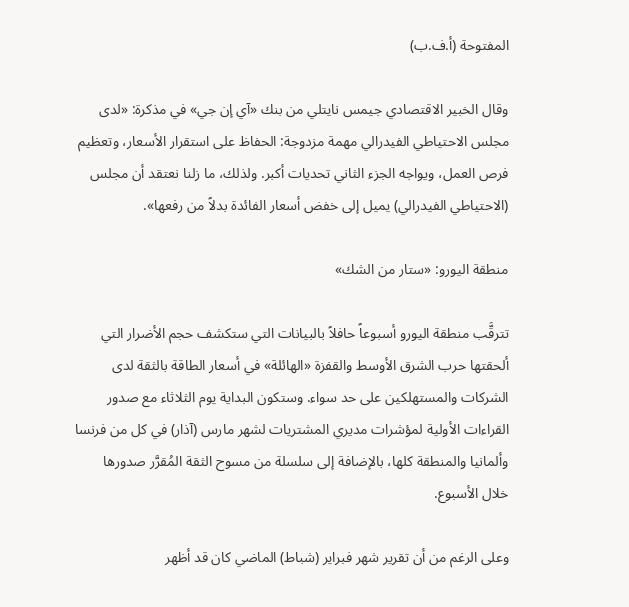المفتوحة (أ.ف.ب)

وقال الخبير الاقتصادي جيمس نايتلي من بنك «آي إن جي» في مذكرة: «لدى مجلس الاحتياطي الفيدرالي مهمة مزدوجة: الحفاظ على استقرار الأسعار، وتعظيم فرص العمل، ويواجه الجزء الثاني تحديات أكبر. ولذلك، ما زلنا نعتقد أن مجلس (الاحتياطي الفيدرالي) يميل إلى خفض أسعار الفائدة بدلاً من رفعها».

منطقة اليورو: «ستار من الشك»

تترقَّب منطقة اليورو أسبوعاً حافلاً بالبيانات التي ستكشف حجم الأضرار التي ألحقتها حرب الشرق الأوسط والقفزة «الهائلة» في أسعار الطاقة بالثقة لدى الشركات والمستهلكين على حد سواء. وستكون البداية يوم الثلاثاء مع صدور القراءات الأولية لمؤشرات مديري المشتريات لشهر مارس (آذار) في كل من فرنسا وألمانيا والمنطقة كلها، بالإضافة إلى سلسلة من مسوح الثقة المُقرَّر صدورها خلال الأسبوع.

وعلى الرغم من أن تقرير شهر فبراير (شباط) الماضي كان قد أظهر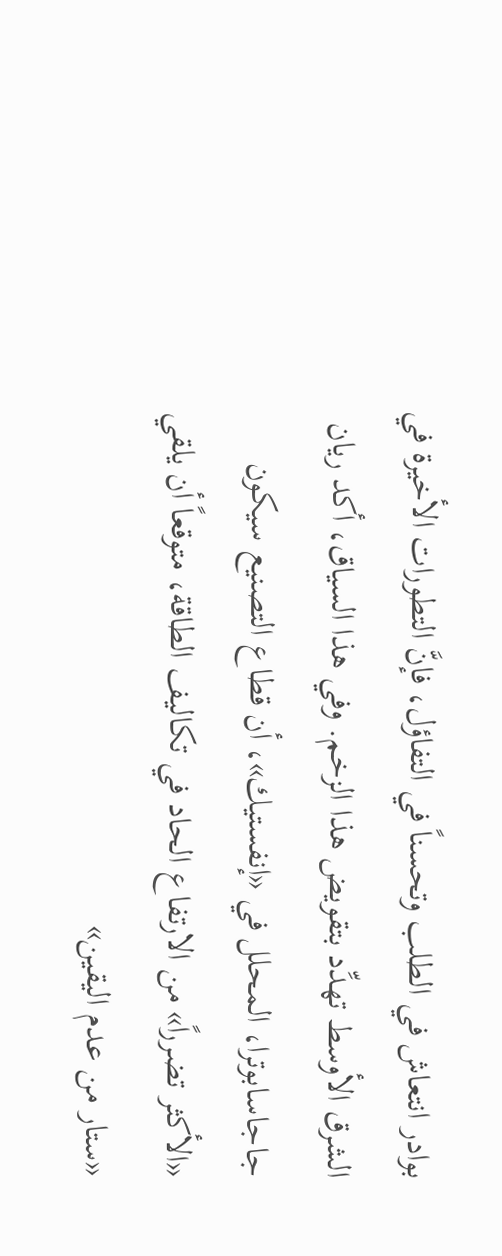بوادر انتعاش في الطلب وتحسناً في التفاؤل، فإنَّ التطورات الأخيرة في الشرق الأوسط تهدِّد بتقويض هذا الزخم. وفي هذا السياق، أكد ريان جاجاسابوترا، المحلل في «إنفستيك»، أن قطاع التصنيع سيكون «الأكثر تضرراً» من الارتفاع الحاد في تكاليف الطاقة، متوقعاً أن يلقي «ستار من عدم اليقين»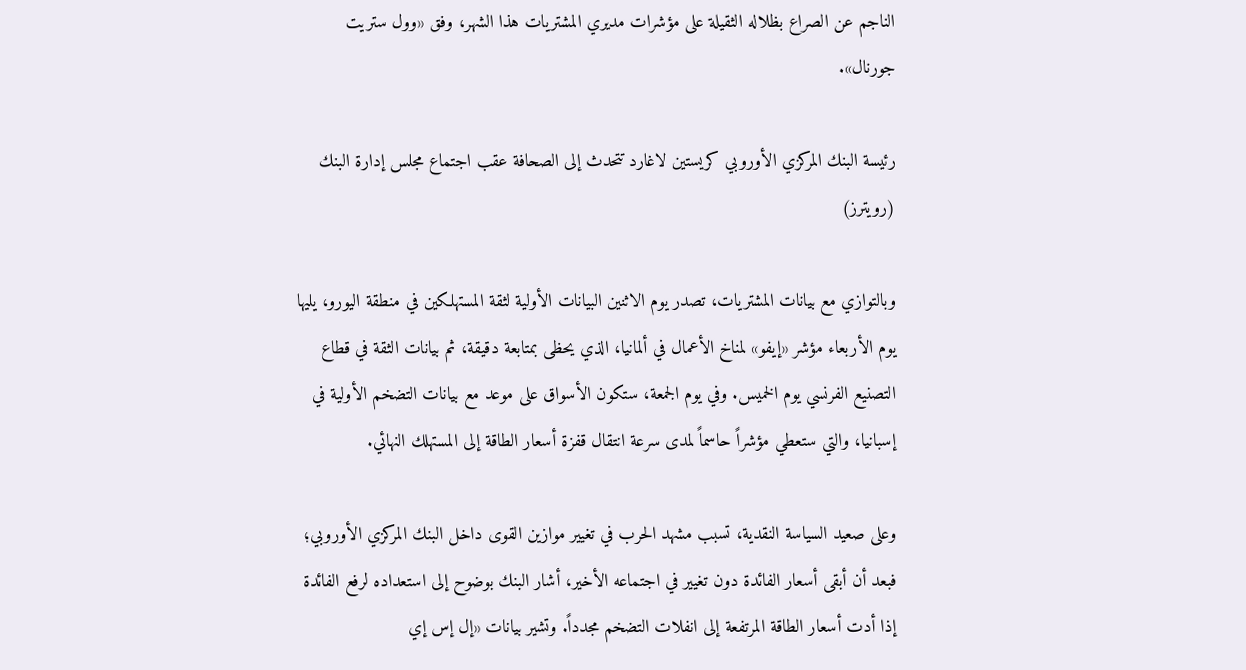الناجم عن الصراع بظلاله الثقيلة على مؤشرات مديري المشتريات هذا الشهر، وفق «وول ستريت جورنال».

رئيسة البنك المركزي الأوروبي كريستين لاغارد تتحدث إلى الصحافة عقب اجتماع مجلس إدارة البنك (رويترز)

وبالتوازي مع بيانات المشتريات، تصدر يوم الاثنين البيانات الأولية لثقة المستهلكين في منطقة اليورو، يليها يوم الأربعاء مؤشر «إيفو» لمناخ الأعمال في ألمانيا، الذي يحظى بمتابعة دقيقة، ثم بيانات الثقة في قطاع التصنيع الفرنسي يوم الخميس. وفي يوم الجمعة، ستكون الأسواق على موعد مع بيانات التضخم الأولية في إسبانيا، والتي ستعطي مؤشراً حاسماً لمدى سرعة انتقال قفزة أسعار الطاقة إلى المستهلك النهائي.

وعلى صعيد السياسة النقدية، تسبب مشهد الحرب في تغيير موازين القوى داخل البنك المركزي الأوروبي؛ فبعد أن أبقى أسعار الفائدة دون تغيير في اجتماعه الأخير، أشار البنك بوضوح إلى استعداده لرفع الفائدة إذا أدت أسعار الطاقة المرتفعة إلى انفلات التضخم مجدداً. وتشير بيانات «إل إس إي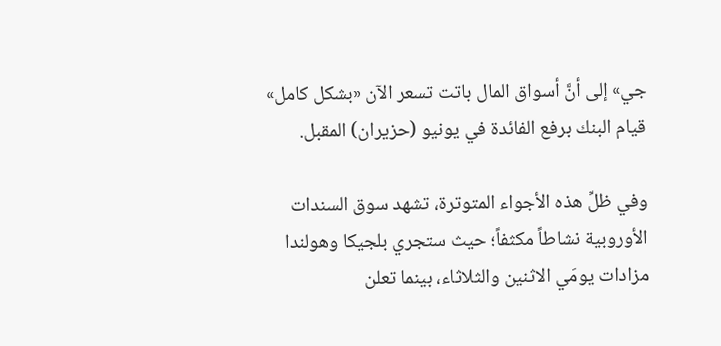جي» إلى أنَّ أسواق المال باتت تسعر الآن «بشكل كامل» قيام البنك برفع الفائدة في يونيو (حزيران) المقبل.

وفي ظلِّ هذه الأجواء المتوترة، تشهد سوق السندات الأوروبية نشاطاً مكثفاً؛ حيث ستجري بلجيكا وهولندا مزادات يومَي الاثنين والثلاثاء، بينما تعلن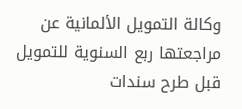وكالة التمويل الألمانية عن مراجعتها ربع السنوية للتمويل قبل طرح سندات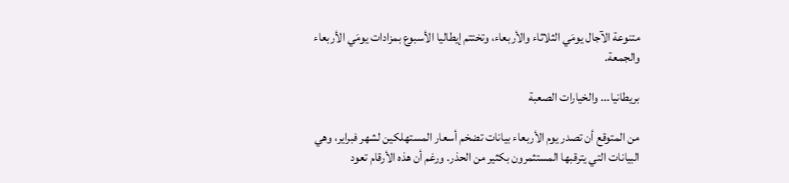متنوعة الآجال يومَي الثلاثاء والأربعاء، وتختتم إيطاليا الأسبوع بمزادات يومَي الأربعاء والجمعة.

بريطانيا... والخيارات الصعبة

من المتوقع أن تصدر يوم الأربعاء بيانات تضخم أسعار المستهلكين لشهر فبراير، وهي البيانات التي يترقبها المستثمرون بكثير من الحذر. ورغم أن هذه الأرقام تعود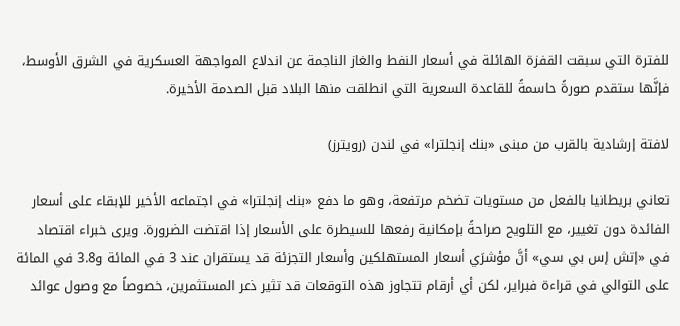للفترة التي سبقت القفزة الهائلة في أسعار النفط والغاز الناجمة عن اندلاع المواجهة العسكرية في الشرق الأوسط، فإنَّها ستقدم صورةً حاسمةً للقاعدة السعرية التي انطلقت منها البلاد قبل الصدمة الأخيرة.

لافتة إرشادية بالقرب من مبنى «بنك إنجلترا» في لندن (رويترز)

تعاني بريطانيا بالفعل من مستويات تضخم مرتفعة، وهو ما دفع «بنك إنجلترا» في اجتماعه الأخير للإبقاء على أسعار الفائدة دون تغيير، مع التلويح صراحةً بإمكانية رفعها للسيطرة على الأسعار إذا اقتضت الضرورة. ويرى خبراء اقتصاد في «إتش إس بي سي» أنَّ مؤشرَي أسعار المستهلكين وأسعار التجزئة قد يستقران عند 3 في المائة و3.8 في المائة على التوالي في قراءة فبراير، لكن أي أرقام تتجاوز هذه التوقعات قد تثير ذعر المستثمرين، خصوصاً مع وصول عوائد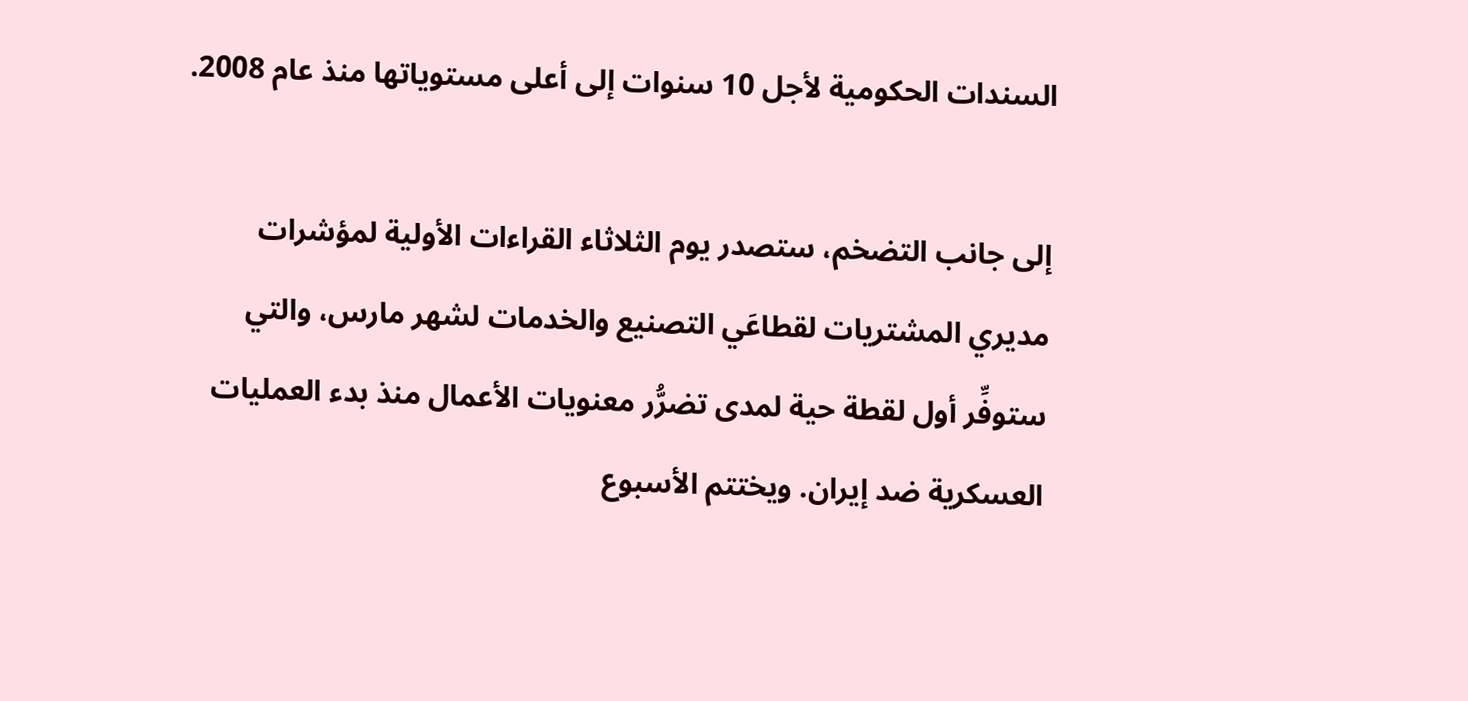السندات الحكومية لأجل 10 سنوات إلى أعلى مستوياتها منذ عام 2008.

إلى جانب التضخم، ستصدر يوم الثلاثاء القراءات الأولية لمؤشرات مديري المشتريات لقطاعَي التصنيع والخدمات لشهر مارس، والتي ستوفِّر أول لقطة حية لمدى تضرُّر معنويات الأعمال منذ بدء العمليات العسكرية ضد إيران. ويختتم الأسبوع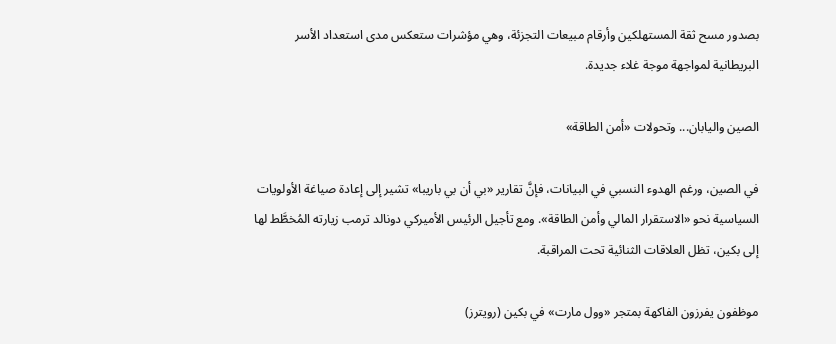بصدور مسح ثقة المستهلكين وأرقام مبيعات التجزئة، وهي مؤشرات ستعكس مدى استعداد الأسر البريطانية لمواجهة موجة غلاء جديدة.

الصين واليابان... وتحولات «أمن الطاقة»

في الصين، ورغم الهدوء النسبي في البيانات، فإنَّ تقارير «بي أن بي باريبا» تشير إلى إعادة صياغة الأولويات السياسية نحو «الاستقرار المالي وأمن الطاقة». ومع تأجيل الرئيس الأميركي دونالد ترمب زيارته المُخطَّط لها إلى بكين، تظل العلاقات الثنائية تحت المراقبة.

موظفون يفرزون الفاكهة بمتجر «وول مارت» في بكين (رويترز)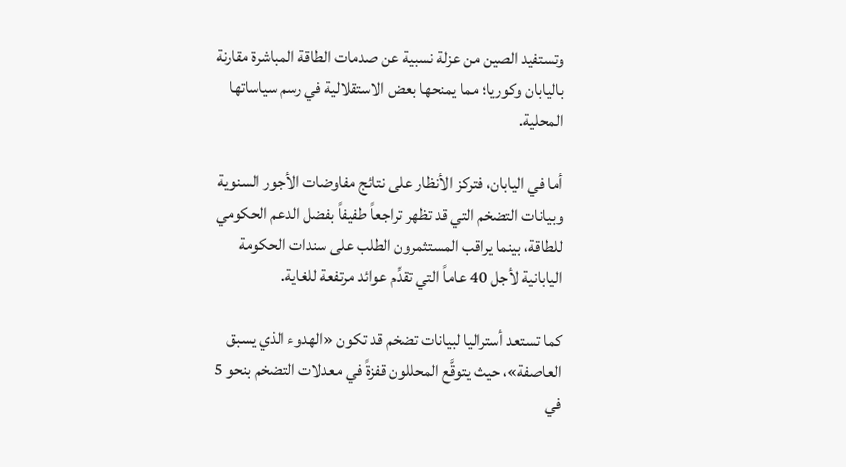وتستفيد الصين من عزلة نسبية عن صدمات الطاقة المباشرة مقارنة باليابان وكوريا؛ مما يمنحها بعض الاستقلالية في رسم سياساتها المحلية.

أما في اليابان، فتركز الأنظار على نتائج مفاوضات الأجور السنوية وبيانات التضخم التي قد تظهر تراجعاً طفيفاً بفضل الدعم الحكومي للطاقة، بينما يراقب المستثمرون الطلب على سندات الحكومة اليابانية لأجل 40 عاماً التي تقدِّم عوائد مرتفعة للغاية.

كما تستعد أستراليا لبيانات تضخم قد تكون «الهدوء الذي يسبق العاصفة»، حيث يتوقَّع المحللون قفزةً في معدلات التضخم بنحو 5 في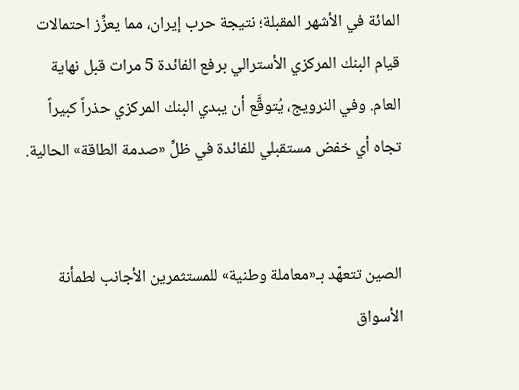المائة في الأشهر المقبلة؛ نتيجة حرب إيران، مما يعزِّز احتمالات قيام البنك المركزي الأسترالي برفع الفائدة 5 مرات قبل نهاية العام. وفي النرويج، يُتوقَّع أن يبدي البنك المركزي حذراً كبيراً تجاه أي خفض مستقبلي للفائدة في ظلِّ «صدمة الطاقة» الحالية.


الصين تتعهّد بـ«معاملة وطنية» للمستثمرين الأجانب لطمأنة الأسواق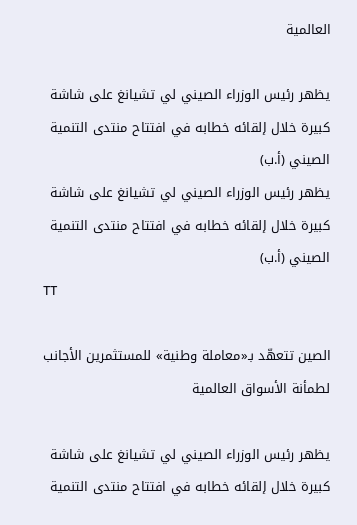العالمية

يظهر رئيس الوزراء الصيني لي تشيانغ على شاشة كبيرة خلال إلقائه خطابه في افتتاح منتدى التنمية الصيني (أ.ب)
يظهر رئيس الوزراء الصيني لي تشيانغ على شاشة كبيرة خلال إلقائه خطابه في افتتاح منتدى التنمية الصيني (أ.ب)
TT

الصين تتعهّد بـ«معاملة وطنية» للمستثمرين الأجانب لطمأنة الأسواق العالمية

يظهر رئيس الوزراء الصيني لي تشيانغ على شاشة كبيرة خلال إلقائه خطابه في افتتاح منتدى التنمية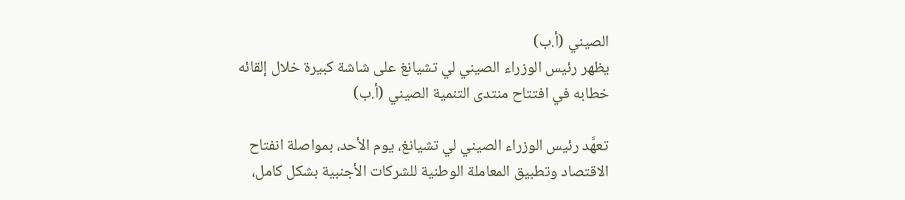الصيني (أ.ب)
يظهر رئيس الوزراء الصيني لي تشيانغ على شاشة كبيرة خلال إلقائه خطابه في افتتاح منتدى التنمية الصيني (أ.ب)

تعهَّد رئيس الوزراء الصيني لي تشيانغ، يوم الأحد، بمواصلة انفتاح الاقتصاد وتطبيق المعاملة الوطنية للشركات الأجنبية بشكل كامل،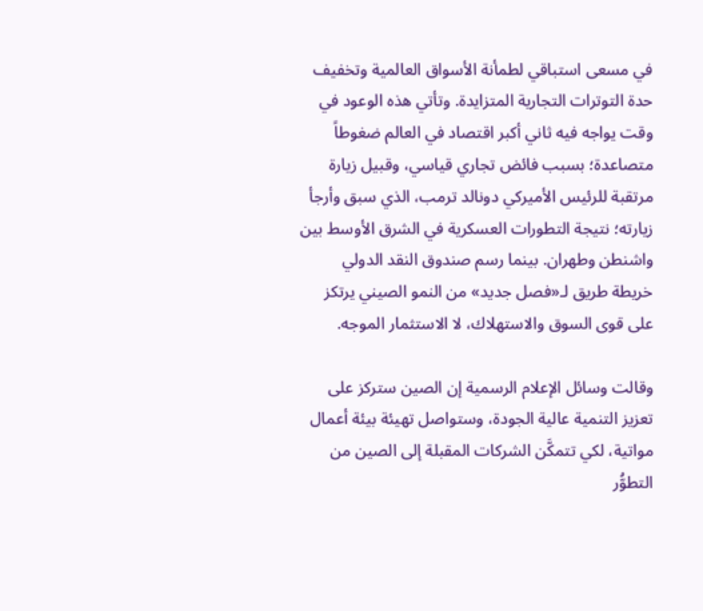في مسعى استباقي لطمأنة الأسواق العالمية وتخفيف حدة التوترات التجارية المتزايدة. وتأتي هذه الوعود في وقت يواجه فيه ثاني أكبر اقتصاد في العالم ضغوطاً متصاعدة؛ بسبب فائض تجاري قياسي، وقبيل زيارة مرتقبة للرئيس الأميركي دونالد ترمب، الذي سبق وأرجأ زيارته؛ نتيجة التطورات العسكرية في الشرق الأوسط بين واشنطن وطهران. بينما رسم صندوق النقد الدولي خريطة طريق لـ«فصل جديد» من النمو الصيني يرتكز على قوى السوق والاستهلاك، لا الاستثمار الموجه.

وقالت وسائل الإعلام الرسمية إن الصين ستركز على تعزيز التنمية عالية الجودة، وستواصل تهيئة بيئة أعمال مواتية، لكي تتمكَّن الشركات المقبلة إلى الصين من التطوُّر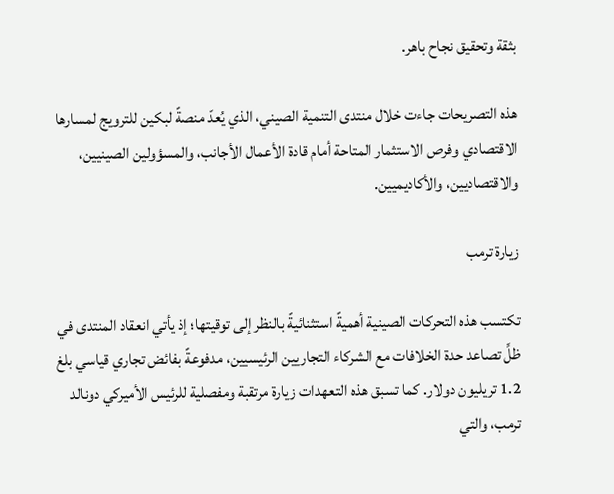بثقة وتحقيق نجاح باهر.

هذه التصريحات جاءت خلال منتدى التنمية الصيني، الذي يُعدّ منصةً لبكين للترويج لمسارها الاقتصادي وفرص الاستثمار المتاحة أمام قادة الأعمال الأجانب، والمسؤولين الصينيين، والاقتصاديين، والأكاديميين.

زيارة ترمب

تكتسب هذه التحركات الصينية أهميةً استثنائيةً بالنظر إلى توقيتها؛ إذ يأتي انعقاد المنتدى في ظلِّ تصاعد حدة الخلافات مع الشركاء التجاريين الرئيسيين، مدفوعةً بفائض تجاري قياسي بلغ 1.2 تريليون دولار. كما تسبق هذه التعهدات زيارة مرتقبة ومفصلية للرئيس الأميركي دونالد ترمب، والتي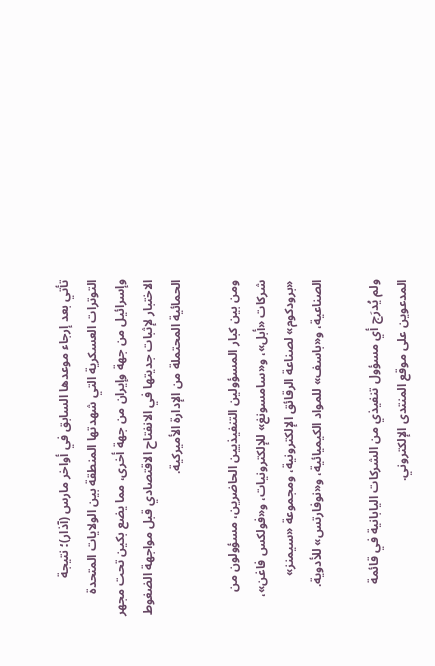تأتي بعد إرجاء موعدها السابق في أواخر مارس (آذار)؛ نتيجة التوترات العسكرية التي شهدتها المنطقة بين الولايات المتحدة وإسرائيل من جهة وإيران من جهة أخرى، مما يضع بكين تحت مجهر الاختبار لإثبات جديتها في الانفتاح الاقتصادي قبل مواجهة الضغوط الحمائية المحتملة من الإدارة الأميركية.

ومن بين كبار المسؤولين التنفيذيين الحاضرين، مسؤولون من شركات «أبل»، و«سامسونغ» للإلكترونيات، و«فولكس فاغن»، «برودكوم» لصناعة الرقائق الإلكترونية، ومجموعة «سيمنز» الصناعية، و«باسف» للمواد الكيميائية، و«نوفارتس» للأدوية.

ولم يُدرَج أي مسؤول تنفيذي من الشركات اليابانية في قائمة المدعوين على موقع المنتدى الإلكتروني.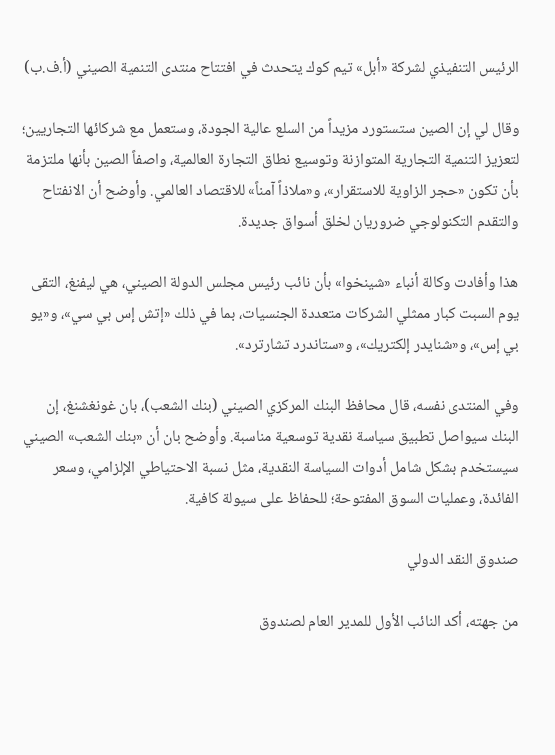الرئيس التنفيذي لشركة «أبل» تيم كوك يتحدث في افتتاح منتدى التنمية الصيني (أ.ف.ب)

وقال لي إن الصين ستستورد مزيداً من السلع عالية الجودة، وستعمل مع شركائها التجاريين؛ لتعزيز التنمية التجارية المتوازنة وتوسيع نطاق التجارة العالمية، واصفاً الصين بأنها ملتزمة بأن تكون «حجر الزاوية للاستقرار»، و«ملاذاً آمناً» للاقتصاد العالمي. وأوضح أن الانفتاح والتقدم التكنولوجي ضروريان لخلق أسواق جديدة.

هذا وأفادت وكالة أنباء «شينخوا» بأن نائب رئيس مجلس الدولة الصيني، هي ليفنغ، التقى يوم السبت كبار ممثلي الشركات متعددة الجنسيات، بما في ذلك «إتش إس بي سي»، و«يو بي إس»، و«شنايدر إلكتريك»، و«ستاندرد تشارترد».

وفي المنتدى نفسه، قال محافظ البنك المركزي الصيني (بنك الشعب)، بان غونغشنغ، إن البنك سيواصل تطبيق سياسة نقدية توسعية مناسبة. وأوضح بان أن «بنك الشعب» الصيني سيستخدم بشكل شامل أدوات السياسة النقدية، مثل نسبة الاحتياطي الإلزامي، وسعر الفائدة، وعمليات السوق المفتوحة؛ للحفاظ على سيولة كافية.

صندوق النقد الدولي

من جهته، أكد النائب الأول للمدير العام لصندوق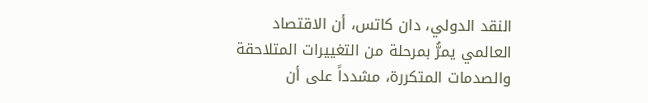النقد الدولي، دان كاتس، أن الاقتصاد العالمي يمرُّ بمرحلة من التغييرات المتلاحقة والصدمات المتكررة، مشدداً على أن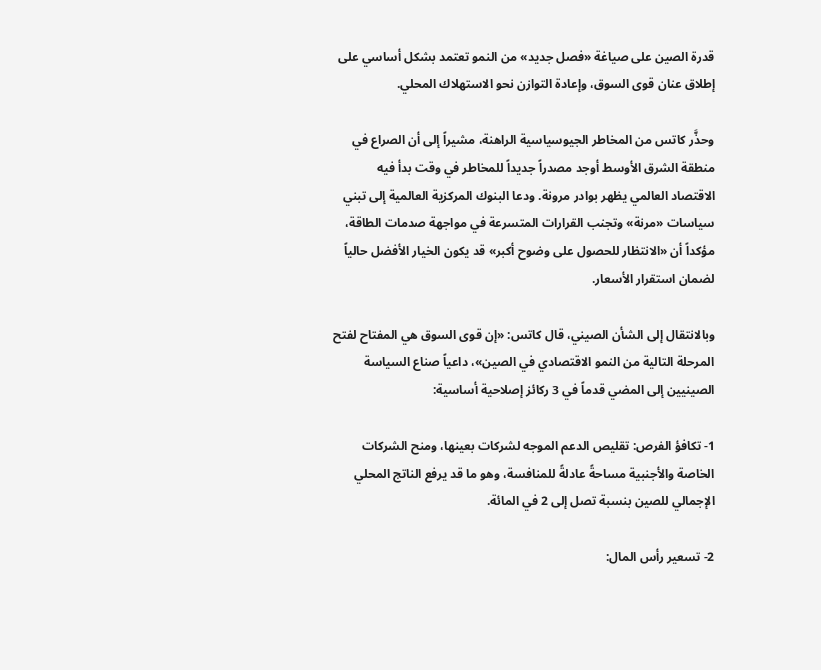قدرة الصين على صياغة «فصل جديد» من النمو تعتمد بشكل أساسي على إطلاق عنان قوى السوق، وإعادة التوازن نحو الاستهلاك المحلي.

وحذَّر كاتس من المخاطر الجيوسياسية الراهنة، مشيراً إلى أن الصراع في منطقة الشرق الأوسط أوجد مصدراً جديداً للمخاطر في وقت بدأ فيه الاقتصاد العالمي يظهر بوادر مرونة. ودعا البنوك المركزية العالمية إلى تبني سياسات «مرنة» وتجنب القرارات المتسرعة في مواجهة صدمات الطاقة، مؤكداً أن «الانتظار للحصول على وضوح أكبر» قد يكون الخيار الأفضل حالياً لضمان استقرار الأسعار.

وبالانتقال إلى الشأن الصيني، قال كاتس: «إن قوى السوق هي المفتاح لفتح المرحلة التالية من النمو الاقتصادي في الصين»، داعياً صناع السياسة الصينيين إلى المضي قدماً في 3 ركائز إصلاحية أساسية:

1- تكافؤ الفرص: تقليص الدعم الموجه لشركات بعينها، ومنح الشركات الخاصة والأجنبية مساحةً عادلةً للمنافسة، وهو ما قد يرفع الناتج المحلي الإجمالي للصين بنسبة تصل إلى 2 في المائة.

2- تسعير رأس المال: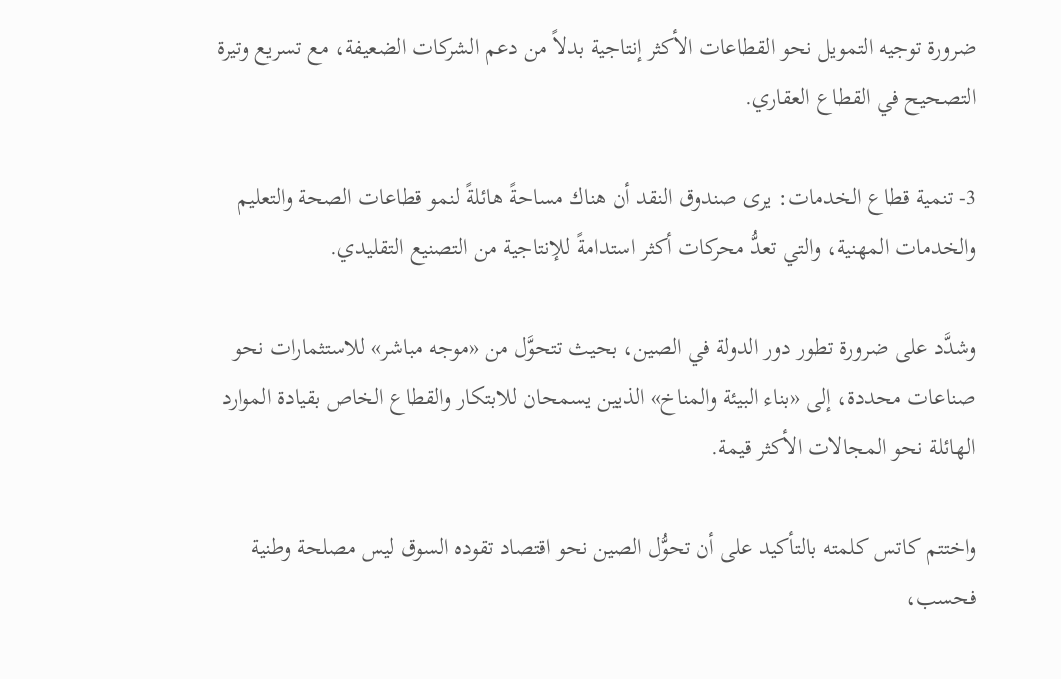ضرورة توجيه التمويل نحو القطاعات الأكثر إنتاجية بدلاً من دعم الشركات الضعيفة، مع تسريع وتيرة التصحيح في القطاع العقاري.

3- تنمية قطاع الخدمات: يرى صندوق النقد أن هناك مساحةً هائلةً لنمو قطاعات الصحة والتعليم والخدمات المهنية، والتي تعدُّ محركات أكثر استدامةً للإنتاجية من التصنيع التقليدي.

وشدَّد على ضرورة تطور دور الدولة في الصين، بحيث تتحوَّل من «موجه مباشر» للاستثمارات نحو صناعات محددة، إلى «بناء البيئة والمناخ» الذيين يسمحان للابتكار والقطاع الخاص بقيادة الموارد الهائلة نحو المجالات الأكثر قيمة.

واختتم كاتس كلمته بالتأكيد على أن تحوُّل الصين نحو اقتصاد تقوده السوق ليس مصلحة وطنية فحسب،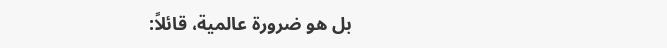بل هو ضرورة عالمية، قائلاً: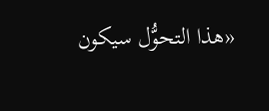«هذا التحوُّل سيكون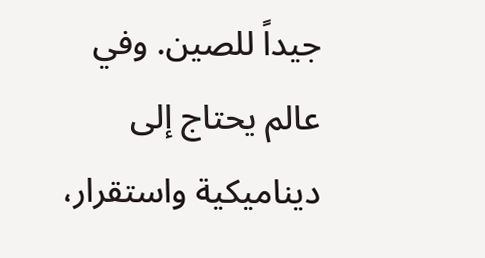جيداً للصين. وفي عالم يحتاج إلى ديناميكية واستقرار،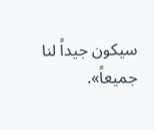سيكون جيداً لنا جميعاً».